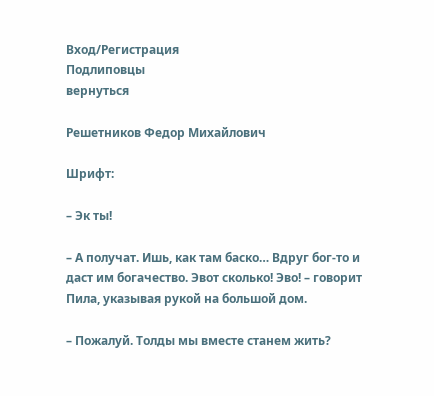Вход/Регистрация
Подлиповцы
вернуться

Решетников Федор Михайлович

Шрифт:

– Эк ты!

– А получат. Ишь, как там баско… Вдруг бог-то и даст им богачество. Эвот сколько! Эво! – говорит Пила, указывая рукой на большой дом.

– Пожалуй. Толды мы вместе станем жить?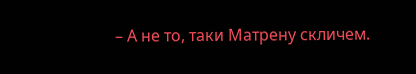– А не то, таки Матрену скличем.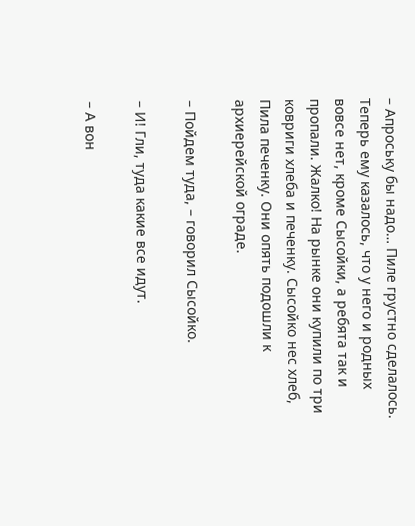– Апроську бы надо… Пиле грустно сделалось. Теперь ему казалось, что у него и родных вовсе нет, кроме Сысойки, а ребята так и пропали. Жалко! На рынке они купили по три ковриги хлеба и печенку. Сысойко нес хлеб, Пила печенку. Они опять подошли к архиерейской ограде.

– Пойдем туда, – говорил Сысойко.

– И! Гли, туда какие все идут.

– А вон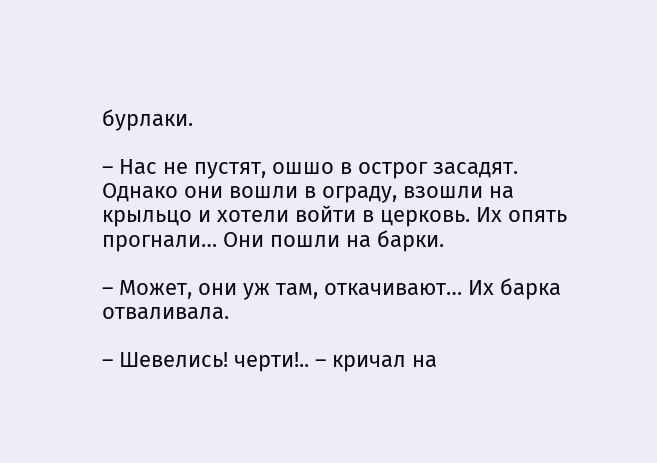бурлаки.

– Нас не пустят, ошшо в острог засадят. Однако они вошли в ограду, взошли на крыльцо и хотели войти в церковь. Их опять прогнали… Они пошли на барки.

– Может, они уж там, откачивают… Их барка отваливала.

– Шевелись! черти!.. – кричал на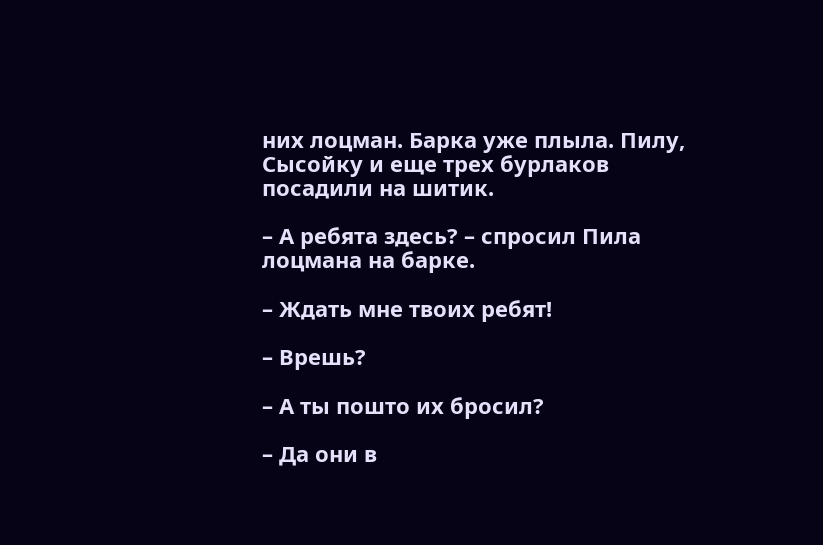них лоцман. Барка уже плыла. Пилу, Сысойку и еще трех бурлаков посадили на шитик.

– А ребята здесь? – спросил Пила лоцмана на барке.

– Ждать мне твоих ребят!

– Врешь?

– А ты пошто их бросил?

– Да они в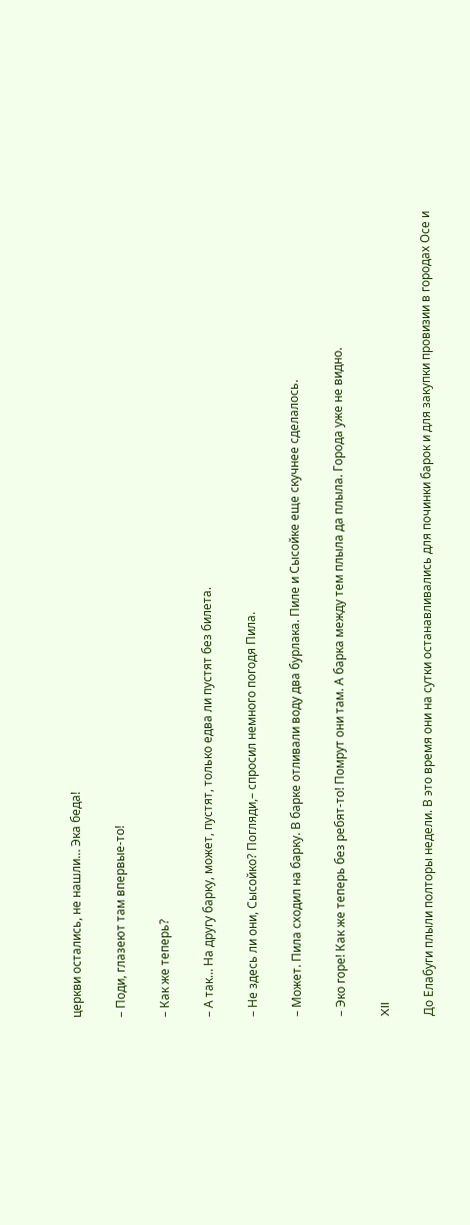церкви остались, не нашли… Эка беда!

– Поди, глазеют там впервые-то!

– Как же теперь?

– А так… На другу барку, может, пустят, только едва ли пустят без билета.

– Не здесь ли они, Сысойко? Погляди,– спросил немного погодя Пила.

– Может. Пила сходил на барку. В барке отливали воду два бурлака. Пиле и Сысойке еще скучнее сделалось.

– Эко горе! Как же теперь без ребят-то! Помрут они там. А барка между тем плыла да плыла. Города уже не видно.

XII

До Елабуги плыли полторы недели. В это время они на сутки останавливались для починки барок и для закупки провизии в городах Осе и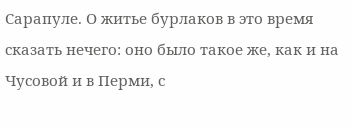Сарапуле. О житье бурлаков в это время сказать нечего: оно было такое же, как и на Чусовой и в Перми, с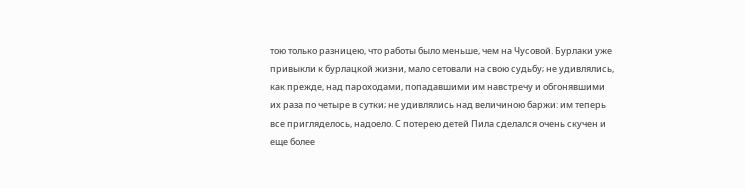тою только разницею, что работы было меньше, чем на Чусовой. Бурлаки уже привыкли к бурлацкой жизни, мало сетовали на свою судьбу; не удивлялись, как прежде, над пароходами, попадавшими им навстречу и обгонявшими их раза по четыре в сутки; не удивлялись над величиною баржи: им теперь все пригляделось, надоело. С потерею детей Пила сделался очень скучен и еще более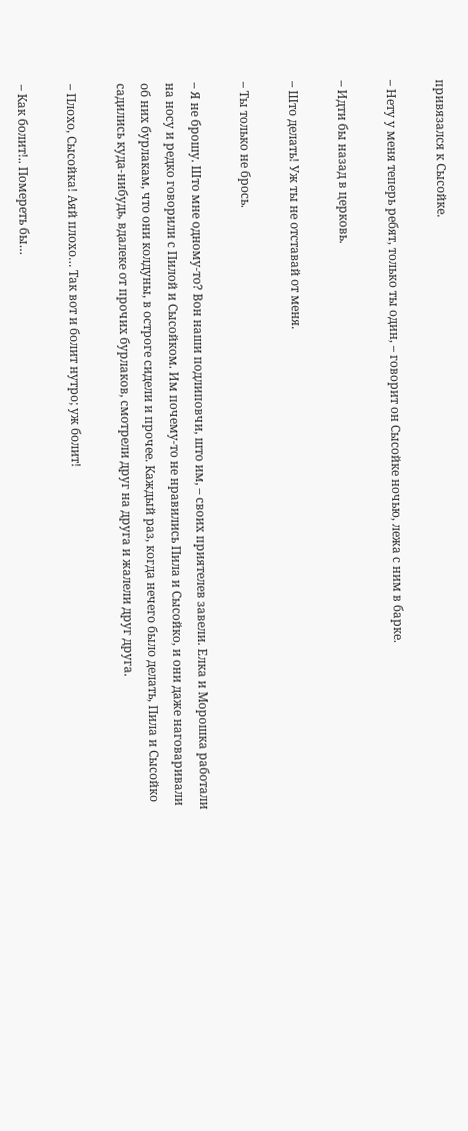привязался к Сысойке.

– Нету у меня теперь ребят, только ты один, – говорит он Сысойке ночью, лежа с ним в барке.

– Идти бы назад в церковь.

– Што делать! Уж ты не отставай от меня.

– Ты только не брось.

– Я не брошу. Што мне одному-то? Вон наши подлиповчи, што им, – своих приятелев завели. Елка и Морошка работали на носу и редко говорили с Пилой и Сысойком. Им почему-то не нравились Пила и Сысойко, и они даже наговаривали об них бурлакам, что они колдуны, в остроге сидели и прочее. Каждый раз, когда нечего было делать, Пила и Сысойко садились куда-нибудь, вдалеке от прочих бурлаков, смотрели друг на друга и жалели друг друга.

– Плохо, Сысойка! Аяй плохо… Так вот и болит нутро; уж болит!

– Как болит!.. Помереть бы…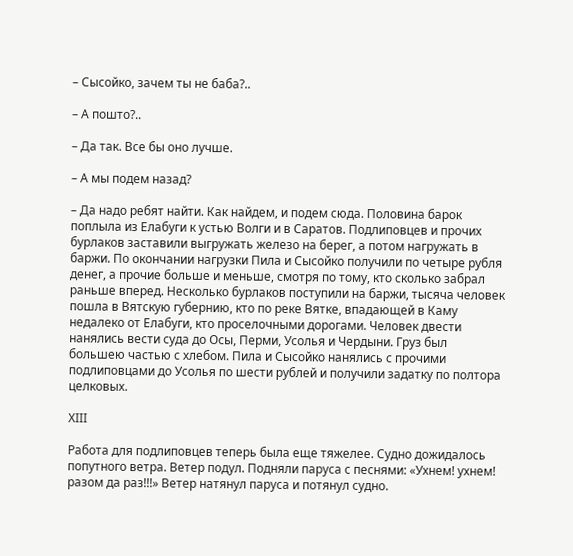– Сысойко, зачем ты не баба?..

– А пошто?..

– Да так. Все бы оно лучше.

– А мы подем назад?

– Да надо ребят найти. Как найдем, и подем сюда. Половина барок поплыла из Елабуги к устью Волги и в Саратов. Подлиповцев и прочих бурлаков заставили выгружать железо на берег, а потом нагружать в баржи. По окончании нагрузки Пила и Сысойко получили по четыре рубля денег, а прочие больше и меньше, смотря по тому, кто сколько забрал раньше вперед. Несколько бурлаков поступили на баржи, тысяча человек пошла в Вятскую губернию, кто по реке Вятке, впадающей в Каму недалеко от Елабуги, кто проселочными дорогами. Человек двести нанялись вести суда до Осы, Перми, Усолья и Чердыни. Груз был большею частью с хлебом. Пила и Сысойко нанялись с прочими подлиповцами до Усолья по шести рублей и получили задатку по полтора целковых.

XIII

Работа для подлиповцев теперь была еще тяжелее. Судно дожидалось попутного ветра. Ветер подул. Подняли паруса с песнями: «Ухнем! ухнем! разом да раз!!!» Ветер натянул паруса и потянул судно.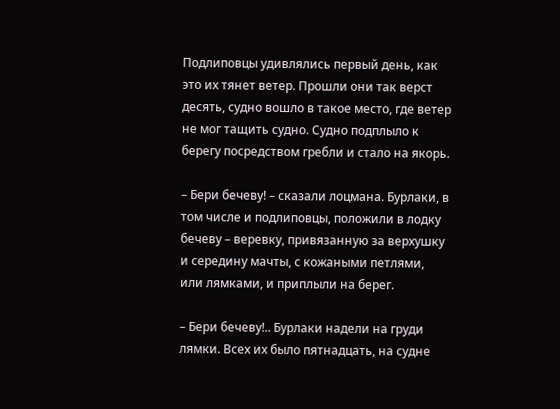Подлиповцы удивлялись первый день, как это их тянет ветер. Прошли они так верст десять, судно вошло в такое место, где ветер не мог тащить судно. Судно подплыло к берегу посредством гребли и стало на якорь.

– Бери бечеву! – сказали лоцмана. Бурлаки, в том числе и подлиповцы, положили в лодку бечеву – веревку, привязанную за верхушку и середину мачты, с кожаными петлями, или лямками, и приплыли на берег.

– Бери бечеву!.. Бурлаки надели на груди лямки. Всех их было пятнадцать, на судне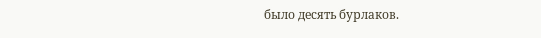было десять бурлаков.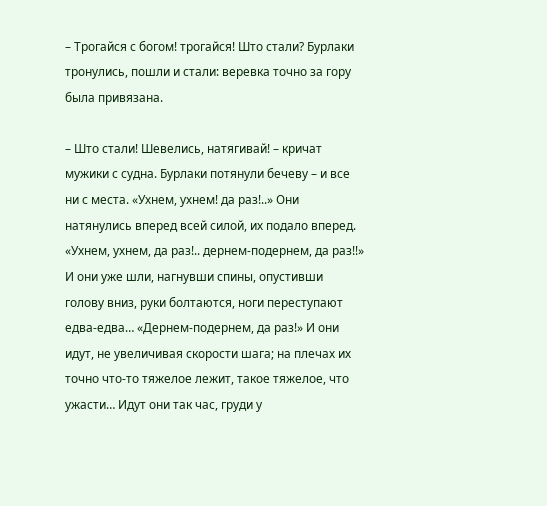– Трогайся с богом! трогайся! Што стали? Бурлаки тронулись, пошли и стали: веревка точно за гору была привязана.

– Што стали! Шевелись, натягивай! – кричат мужики с судна. Бурлаки потянули бечеву – и все ни с места. «Ухнем, ухнем! да раз!..» Они натянулись вперед всей силой, их подало вперед. «Ухнем, ухнем, да раз!.. дернем-подернем, да раз!!» И они уже шли, нагнувши спины, опустивши голову вниз, руки болтаются, ноги переступают едва-едва… «Дернем-подернем, да раз!» И они идут, не увеличивая скорости шага; на плечах их точно что-то тяжелое лежит, такое тяжелое, что ужасти… Идут они так час, груди у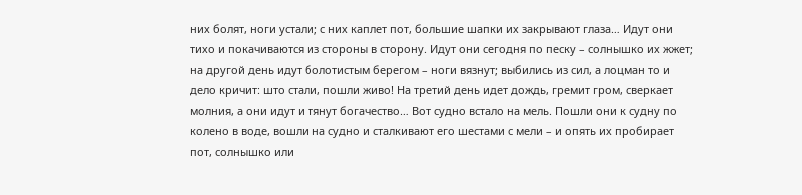них болят, ноги устали; с них каплет пот, большие шапки их закрывают глаза… Идут они тихо и покачиваются из стороны в сторону. Идут они сегодня по песку – солнышко их жжет; на другой день идут болотистым берегом – ноги вязнут; выбились из сил, а лоцман то и дело кричит: што стали, пошли живо! На третий день идет дождь, гремит гром, сверкает молния, а они идут и тянут богачество… Вот судно встало на мель. Пошли они к судну по колено в воде, вошли на судно и сталкивают его шестами с мели – и опять их пробирает пот, солнышко или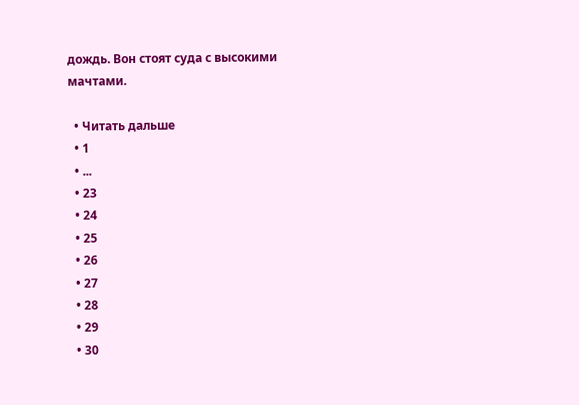дождь. Вон стоят суда с высокими мачтами.

  • Читать дальше
  • 1
  • ...
  • 23
  • 24
  • 25
  • 26
  • 27
  • 28
  • 29
  • 30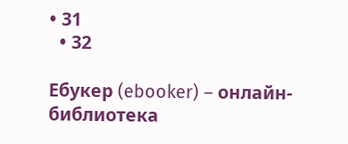• 31
  • 32

Ебукер (ebooker) – онлайн-библиотека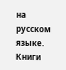на русском языке. Книги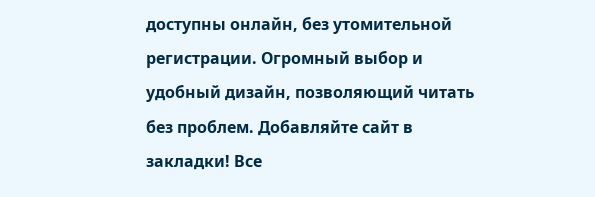доступны онлайн, без утомительной регистрации. Огромный выбор и удобный дизайн, позволяющий читать без проблем. Добавляйте сайт в закладки! Все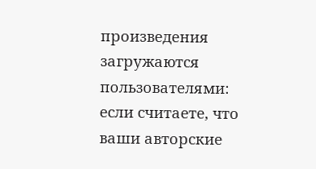произведения загружаются пользователями: если считаете, что ваши авторские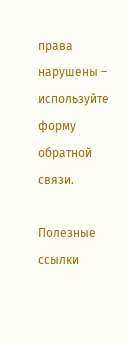права нарушены – используйте форму обратной связи.

Полезные ссылки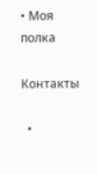• Моя полка

Контакты

  •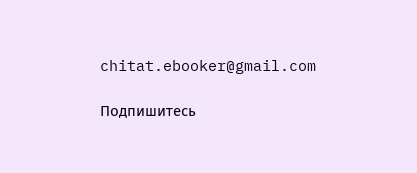chitat.ebooker@gmail.com

Подпишитесь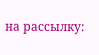на рассылку: